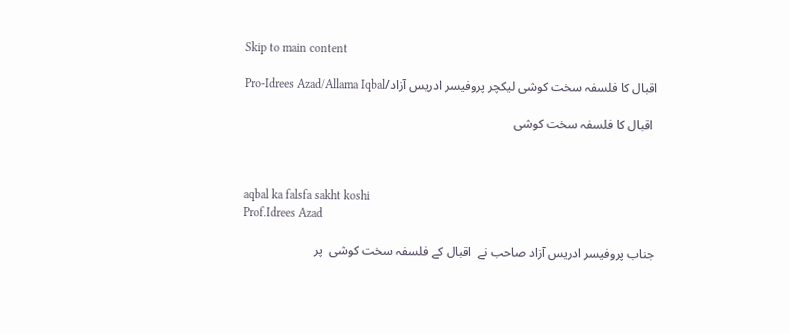Skip to main content

اقبال کا فلسفہ سخت کوشی لیکچر پروفیسر ادریس آزاد/Pro-Idrees Azad/Allama Iqbal

 اقبال کا فلسفہ سخت کوشی



aqbal ka falsfa sakht koshi
Prof.Idrees Azad

جناب پروفیسر ادریس آزاد صاحب نے  اقبال کے فلسفہ سخت کوشی  پر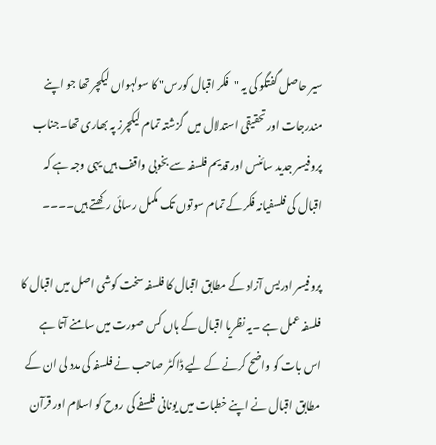سیر حاصل گفتگو کی یہ "فکر اقبال کورس" کا سولہواں لیکچر تھا جو اپنے مندرجات اور تحقیقی استدلال میں  گزشتہ تمام لیکچرز پہ بھاری تھا۔جناب پروفیسر جدید سائنس اور قدیم فلسفہ سے بخوبی واقف ہیں یہی وجہ ہے کہ اقبال کی فلسفیانہ فکر کے تمام سوتوں تک مکمل رسائی رکھتے ہیں۔۔۔۔

پروفیسر ادریس آزاد کے مطابق اقبال کا فلسفہ سخت کوشی اصل میں اقبال کا فلسفہ عمل ہے ۔یہ نظریا اقبال کے ہاں کس صورت میں سامنے آتا ہے اس بات کو واضح کرنے کے لیے ڈاکٹر صاحب نے فلسفہ کی مدد لی ان کے مطابق اقبال نے اپنے خطبات میں یونانی فلسفے کی روح کو اسلام اور قرآن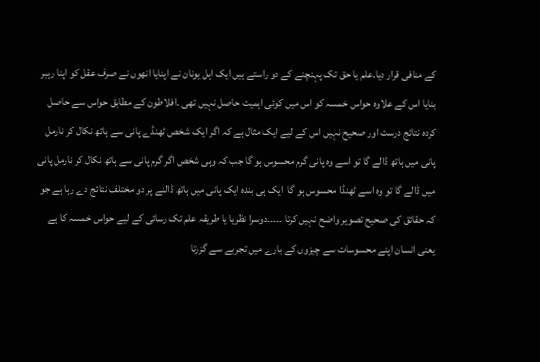کے منافی قرار دیا۔علم یا حق تک پہنچنے کے دو راستے ہیں ایک اہل یونان نے اپنایا انھوں نے صرف عقل کو اپنا رہبر بنایا اس کے علاوہ حواس خمسہ کو اس میں کوئی اہمیت حاصل نہیں تھی ۔افلاطون کے مطابق حواس سے حاصل کردہ نتائج درست اور صحیح نہیں اس کے لیے ایک مثال ہے کہ اگر ایک شخص ٹھنڈے پانی سے ہاتھ نکال کر نارمل پانی میں ہاتھ ڈالے گا تو اسے وہ پانی گرم محسوس ہو گا جب کہ وہی شخص اگر گرم پانی سے ہاتھ نکال کر نارمل پانی میں ڈالے گا تو وہ اسے ٹھنڈا محسوس ہو گا  ایک ہی بندہ ایک پانی میں ہاتھ ڈالنے پر دو مختلف نتائج دے رہا ہے جو کہ حقائق کی صحیح تصویر واضح نہیں کرتا ۔۔۔۔۔دوسرا نظریا یا طریقہ علم تک رسائی کے لیے حواس خمسہ کا ہے یعنی انسان اپنے محسوسات سے چیزوں کے بارے میں تجربے سے گزرتا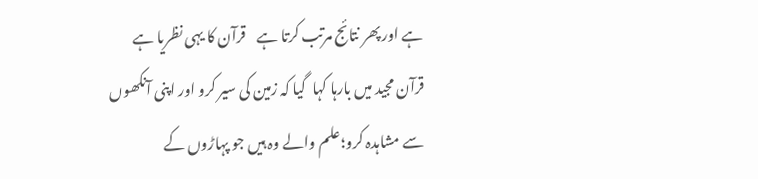ہے اور پھر نتائج مرتب کرتا ہے    قرآن کا یہی نظریا ہے قرآن مجید میں بارہا کہا  گیا کہ زمین کی سیر کرو اور اپنی آنکھوں سے مشاہدہ کرو؛علم والے وہ ہیں جو پہاڑوں کے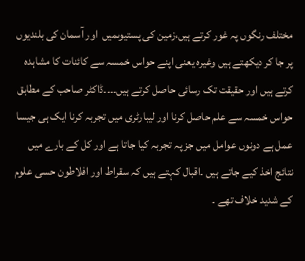مختلف رنگوں پہ غور کرتے ہیں،زمین کی پستیوںمیں  اور آسمان کی بلندیوں پر جا کر دیکھتے ہیں وغیرہ یعنی اپنے حواس خمسہ سے کائنات کا مشاہدہ کرتے ہیں اور حقیقت تک رسائی حاصل کرتے ہیں۔۔۔۔ڈاکٹر صاحب کے مطابق حواس خمسہ سے علم حاصل کرنا اور لیبارٹری میں تجربہ کرنا ایک ہی جیسا عمل ہے دونوں عوامل میں جز پہ تجربہ کیا جاتا ہے اور کل کے بارے میں نتائج اخذ کیے جاتے ہیں ۔اقبال کہتے ہیں کہ سقراط اور افلاطون حسی علوم کے شدید خلاف تھے ۔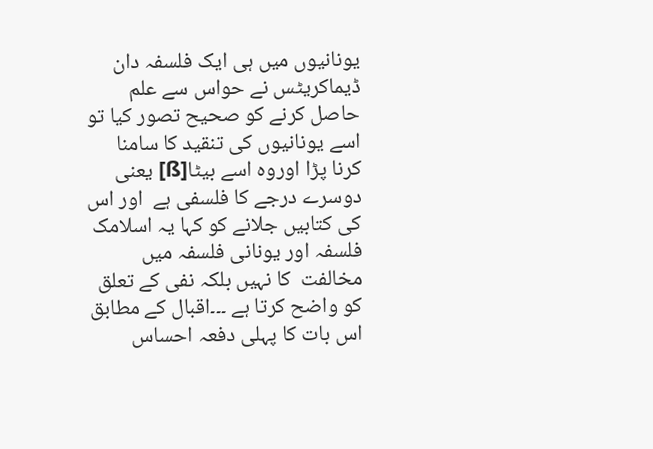یونانیوں میں ہی ایک فلسفہ دان ڈیماکریٹس نے حواس سے علم حاصل کرنے کو صحیح تصور کیا تو اسے یونانیوں کی تنقید کا سامنا کرنا پڑا اوروہ اسے بیٹا[ß] یعنی دوسرے درجے کا فلسفی ہے  اور اس کی کتابیں جلانے کو کہا یہ اسلامک فلسفہ اور یونانی فلسفہ میں مخالفت  کا نہیں بلکہ نفی کے تعلق کو واضح کرتا ہے ۔۔۔اقبال کے مطابق اس بات کا پہلی دفعہ احساس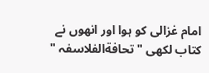امام غزالی کو ہوا اور انھوں نے کتاب لکھی " تحافةالفلاسفہ "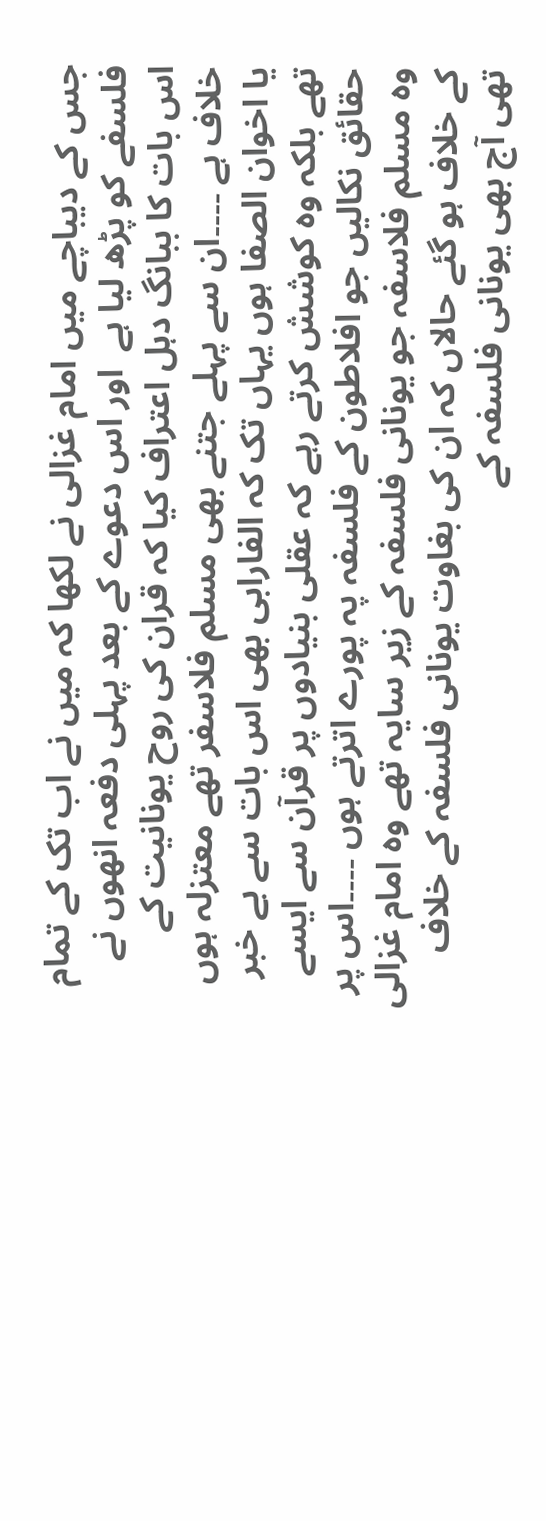جس کے دیباچے میں امام غزالی نے لکھا کہ میں نے اب تک کے تمام فلسفے کو پڑھ لیا ہے  اور اس دعوے کے بعد پہلی دفعہ انھوں نے اس بات کا ببانگ دہل اعتراف کیا کہ قران کی روح یونانیت کے خلاف ہے ۔۔۔۔ان سے پہلے جتنے بھی مسلم فلاسفر تھے معتزلہ ہوں یا اخوان الصفا ہوں یہاں تک کہ الفارابی بھی اس بات سے بے خبر تھے بلکہ وہ کوشش کرتے رہے کہ عقلی بنیادوں پر قرآن سے ایسے حقائق نکالیں جو افلاطون کے فلسفہ پہ پورے اترتے ہوں ۔۔۔۔اس پر وہ مسلم فلاسفہ جو یونانی فلسفہ کے زیر سایہ تھے وہ امام غزالی کے خلاف ہو گئے حالاں کہ ان کی بغاوت یونانی فلسفہ کے خلاف تھی آج بھی یونانی فلسفہ کے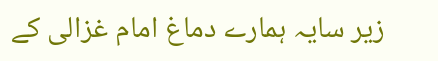زیر سایہ ہمارے دماغ امام غزالی کے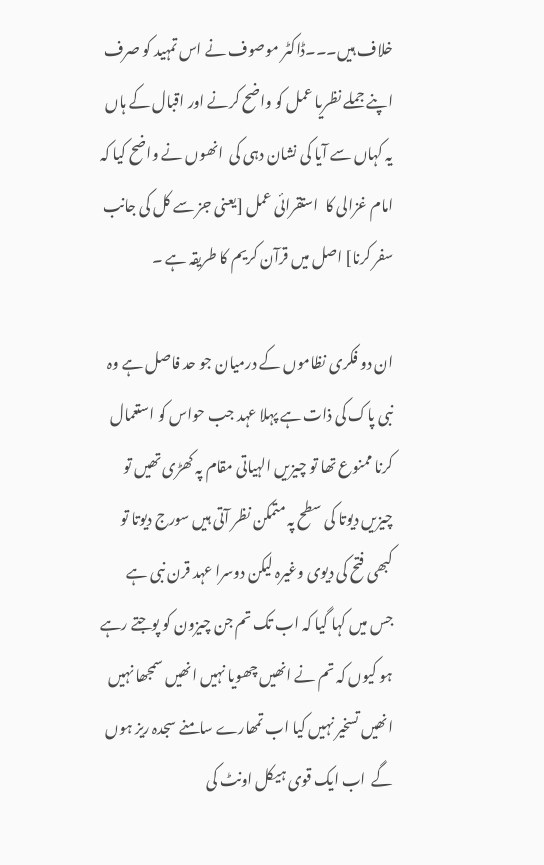خلاف ہیں۔۔۔ڈاکٹر موصوف نے اس تمہید کو صرف اپنے جملے نظریا عمل کو واضح کرنے اور اقبال کے ہاں یہ کہاں سے آیا کی نشان دہی کی  انھوں نے واضح کیا کہ امام غزالی کا  استقرائی عمل [یعنی جز سے کل کی جانب سفر کرنا] اصل میں قرآن کریم کا طریقہ ہے ۔

ان دو فکری نظاموں کے درمیان جو حد فاصل ہے وہ نبی پاک کی ذات ہے پہلا عہد جب حواس کو استعمال کرنا ممنوع تھا تو چیزیں الہیاتی مقام پہ کھڑی تھیں تو چیزیں دیوتا کی سطح پہ متمکن نظر آتی ہیں سورج دیوتا تو کبھی فتح کی دیوی وغیرہ لیکن دوسرا عہد قرن نبی ہے  جس میں کہا گیا کہ اب تک تم جن چیزون کو پوجتے رہے ہو کیوں کہ تم نے انھیں چھویا نہیں انھیں سمجھا نہیں انھیں تسخیر نہیں کیا اب تمھارے سامنے سجدہ ریز ہوں گے  اب ایک قوی ہیکل اونٹ کی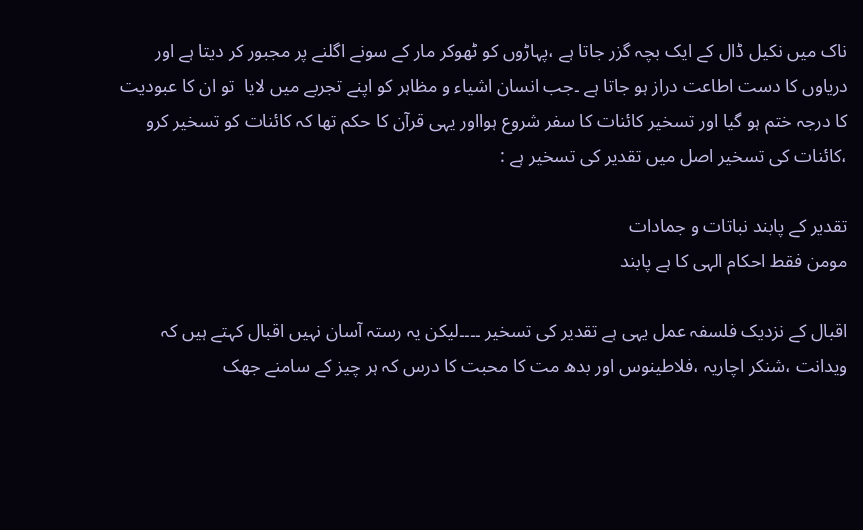ناک میں نکیل ڈال کے ایک بچہ گزر جاتا ہے ،پہاڑوں کو ٹھوکر مار کے سونے اگلنے پر مجبور کر دیتا ہے اور دریاوں کا دست اطاعت دراز ہو جاتا ہے ۔جب انسان اشیاء و مظاہر کو اپنے تجربے میں لایا  تو ان کا عبودیت کا درجہ ختم ہو گیا اور تسخیر کائنات کا سفر شروع ہوااور یہی قرآن کا حکم تھا کہ کائنات کو تسخیر کرو ،کائنات کی تسخیر اصل میں تقدیر کی تسخیر ہے :

تقدیر کے پابند نباتات و جمادات
مومن فقط احکام الہی کا ہے پابند

اقبال کے نزدیک فلسفہ عمل یہی ہے تقدیر کی تسخیر ۔۔۔۔لیکن یہ رستہ آسان نہیں اقبال کہتے ہیں کہ ویدانت ،شنکر اچاریہ ،فلاطینوس اور بدھ مت کا محبت کا درس کہ ہر چیز کے سامنے جھک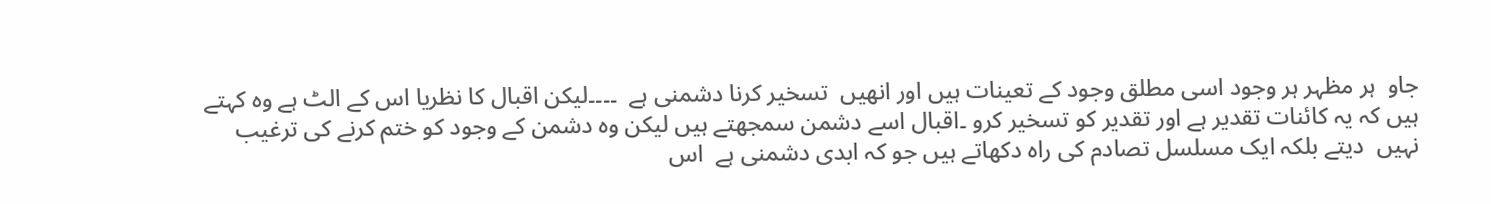جاو  ہر مظہر ہر وجود اسی مطلق وجود کے تعینات ہیں اور انھیں  تسخیر کرنا دشمنی ہے  ۔۔۔۔لیکن اقبال کا نظریا اس کے الٹ ہے وہ کہتے ہیں کہ یہ کائنات تقدیر ہے اور تقدیر کو تسخیر کرو ۔اقبال اسے دشمن سمجھتے ہیں لیکن وہ دشمن کے وجود کو ختم کرنے کی ترغیب نہیں  دیتے بلکہ ایک مسلسل تصادم کی راہ دکھاتے ہیں جو کہ ابدی دشمنی ہے  اس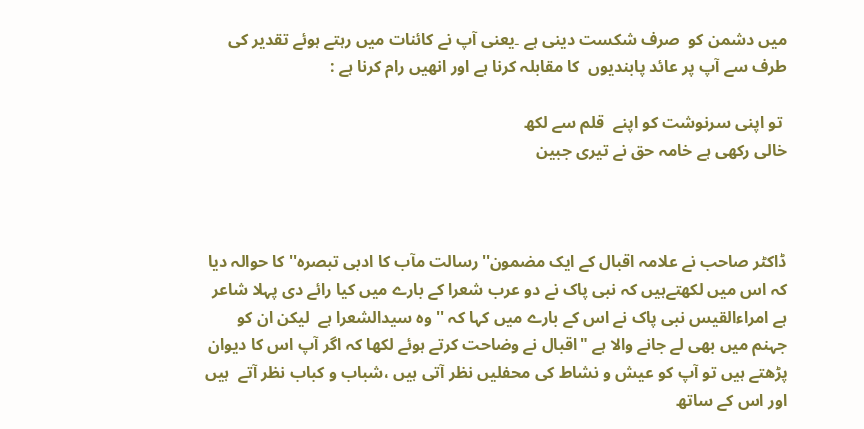میں دشمن کو  صرف شکست دینی ہے ۔یعنی آپ نے کائنات میں رہتے ہوئے تقدیر کی طرف سے آپ پر عائد پابندیوں  کا مقابلہ کرنا ہے اور انھیں رام کرنا ہے :

 تو اپنی سرنوشت کو اپنے  قلم سے لکھ
خالی رکھی ہے خامہ حق نے تیری جبین



ڈاکٹر صاحب نے علامہ اقبال کے ایک مضمون''رسالت مآب کا ادبی تبصرہ'' کا حوالہ دیا کہ اس میں لکھتےہیں کہ نبی پاک نے دو عرب شعرا کے بارے میں کیا رائے دی پہلا شاعر ہے امراءالقیس نبی پاک نے اس کے بارے میں کہا کہ ''وہ سیدالشعرا ہے  لیکن ان کو جہنم میں بھی لے جانے والا ہے "اقبال نے وضاحت کرتے ہوئے لکھا کہ اگر آپ اس کا دیوان پڑھتے ہیں تو آپ کو عیش و نشاط کی محفلیں نظر آتی ہیں ،شباب و کباب نظر آتے  ہیں اور اس کے ساتھ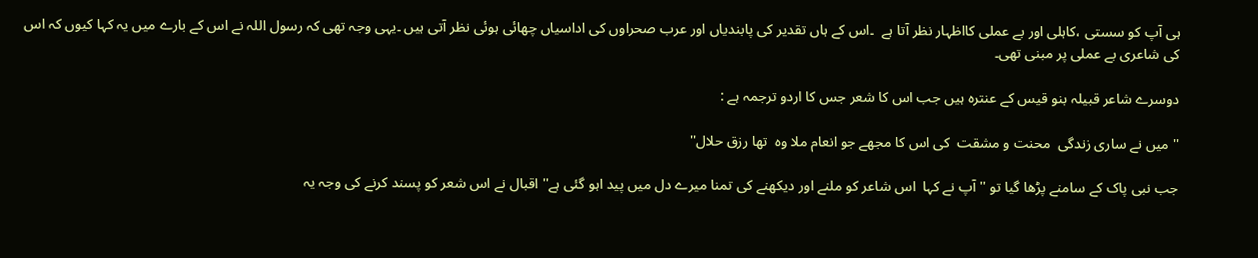ہی آپ کو سستی ،کاہلی اور بے عملی کااظہار نظر آتا ہے  ۔اس کے ہاں تقدیر کی پابندیاں اور عرب صحراوں کی اداسیاں چھائی ہوئی نظر آتی ہیں ۔یہی وجہ تھی کہ رسول اللہ نے اس کے بارے میں یہ کہا کیوں کہ اس کی شاعری بے عملی پر مبنی تھی۔

دوسرے شاعر قبیلہ بنو قیس کے عنترہ ہیں جب اس کا شعر جس کا اردو ترجمہ ہے :

'' میں نے ساری زندگی  محنت و مشقت  کی اس کا مجھے جو انعام ملا وہ  تھا رزق حلال''

جب نبی پاک کے سامنے پڑھا گیا تو ''آپ نے کہا  اس شاعر کو ملنے اور دیکھنے کی تمنا میرے دل میں پید اہو گئی ہے'' اقبال نے اس شعر کو پسند کرنے کی وجہ یہ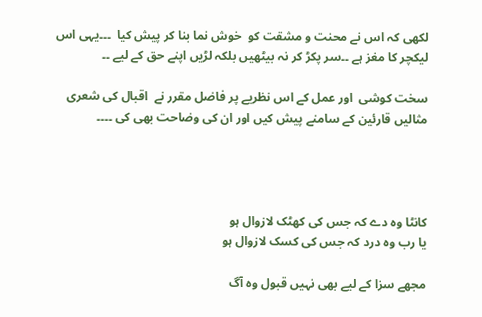لکھی کہ اس نے محنت و مشقت کو  خوش نما بنا کر پیش کیا  ۔۔۔یہی اس لیکچر کا مغز ہے ۔۔سر پکڑ کر نہ بیٹھیں بلکہ لڑیں اپنے حق کے لیے ۔۔

سخت کوشی  اور عمل کے اس نظریے پر فاضل مقرر نے  اقبال کی شعری مثالیں قارئین کے سامنے پیش کیں اور ان کی وضاحت بھی کی ۔۔۔۔




کانٹا وہ دے کہ جس کی کھٹک لازوال ہو
یا رب وہ درد کہ جس کی کسک لازوال ہو

مجھے سزا کے لیے بھی نہیں قبول وہ آگ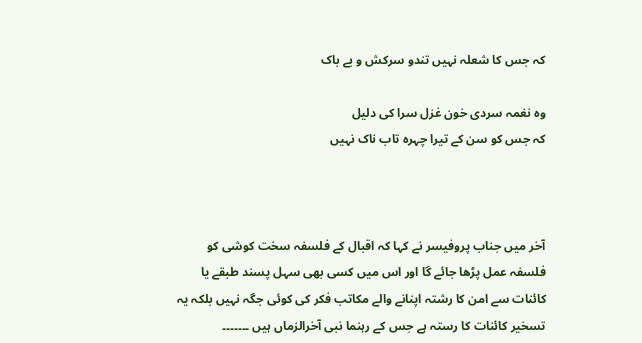کہ جس کا شعلہ نہیں تندو سرکش و بے باک

وہ نغمہ سردی خون غزل سرا کی دلیل
کہ جس کو سن کے تیرا چہرہ تاب ناک نہیں



آخر میں جناب پروفیسر نے کہا کہ اقبال کے فلسفہ سخت کوشی کو فلسفہ عمل پڑھا جائے گا اور اس میں کسی بھی سہل پسند طبقے یا کائنات سے امن کا رشتہ اپنانے والے مکاتب فکر کی کوئی جگہ نہیں بلکہ یہ تسخیر کائنات کا رستہ ہے جس کے رہنما نبی آخرالزماں ہیں ۔۔۔۔۔۔۔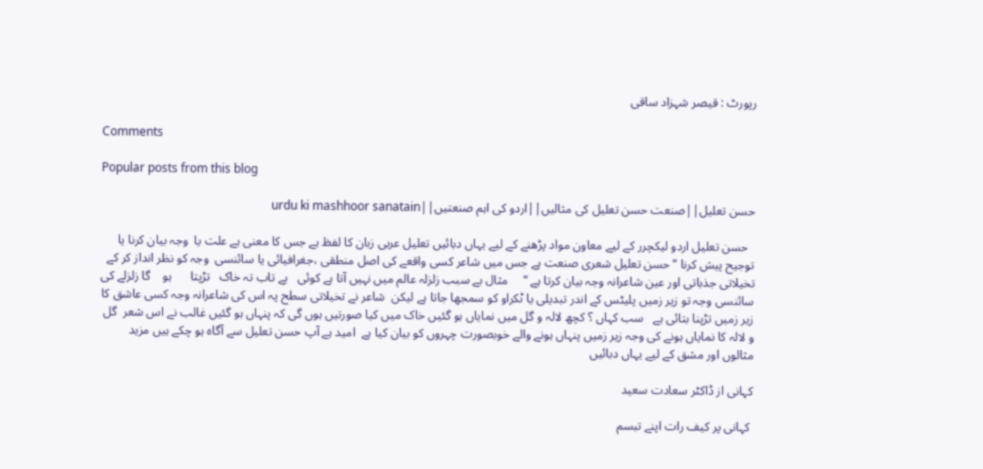رپورٹ : قیصر شہزاد ساقی

Comments

Popular posts from this blog

حسن تعلیل||صنعت حسن تعلیل کی مثالیں||اردو کی اہم صنعتیں||urdu ki mashhoor sanatain

  حسن تعلیل اردو لیکچرر کے لیے معاون مواد پڑھنے کے لیے یہاں دبائیں تعلیل عربی زبان کا لفظ ہے جس کا معنی ہے علت یا  وجہ بیان کرنا یا توجیح پیش کرنا ‘’حسن تعلیل شعری صنعت ہے جس میں شاعر کسی واقعے کی اصل منطقی ،جغرافیائی یا سائنسی  وجہ کو نظر انداز کر کے  تخیلاتی جذباتی اور عین شاعرانہ وجہ بیان کرتا ہے ‘’     مثال بے سبب زلزلہ عالم میں نہیں آتا ہے کوئی   بے تاب تہ خاک   تڑپتا      ہو    گا زلزلے کی سائنسی وجہ تو زیر زمیں پلیٹس کے اندر تبدیلی یا ٹکراو کو سمجھا جاتا ہے لیکن  شاعر نے تخیلاتی سطح پہ اس کی شاعرانہ وجہ کسی عاشق کا زیر زمیں تڑپنا بتائی ہے   سب کہاں ؟ کچھ لالہ و گل میں نمایاں ہو گئیں خاک میں کیا صورتیں ہوں گی کہ پنہاں ہو گئیں غالب نے اس شعر  گل و لالہ کا نمایاں ہونے کی وجہ زیر زمیں پنہاں ہونے والے خوبصورت چہروں کو بیان کیا ہے  امید ہے آپ حسن تعلیل سے آگاہ ہو چکے ہیں مزید مثالوں اور مشق کے لیے یہاں دبائیں

کہانی از ڈاکٹر سعادت سعید

 کہانی پر کیف رات اپنے تبسم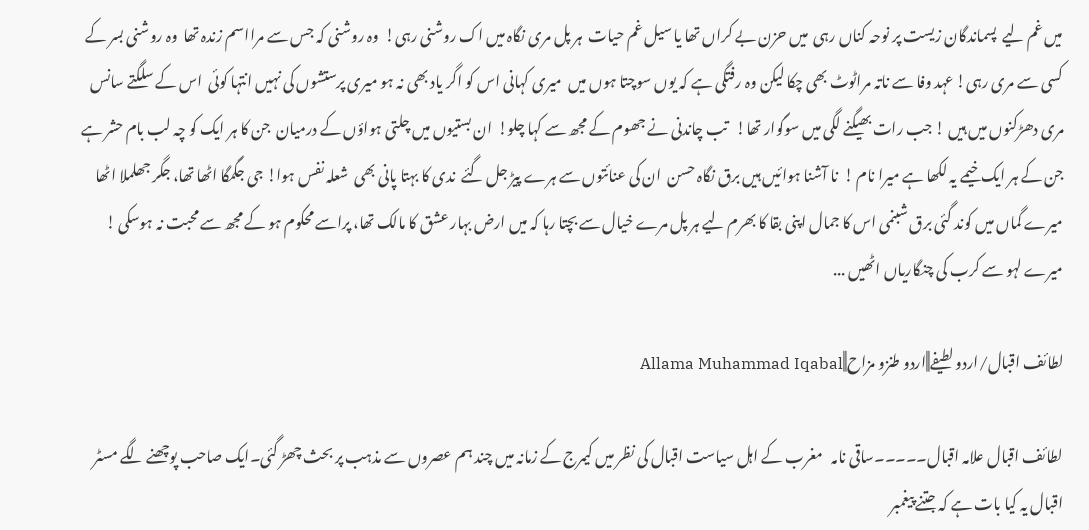میں غم لیے  پسماندگان زیست پر نوحہ کناں رہی  میں حزن بے کراں تھا یا سیل غم حیات  ہر پل مری نگاہ میں اک روشنی رہی!  وہ روشنی کہ جس سے مرااسم زندہ تھا  وہ روشنی بسر کے کسی سے مری رہی! عہد وفا سے ناتہ مراٹوٹ بھی چکا لیکن وہ رفتگی ہے کہ یوں سوچتا ہوں میں  میری کہانی اس کو اگر یاد بھی نہ ہو میری پرستشوں کی نہیں انتہا کوئی  اس کے سلگتے سانس مری دھڑکنوں میں ہیں ! جب رات بھیگنے لگی میں سوگوار تھا!   تب چاندنی نے جھوم کے مجھ سے کہا چلو!  ان بستیوں میں چلتی ہواؤں کے درمیان  جن کا ہر ایک کو چہ لب بام حشر ہے  جن کے ہر ایک خیمے یہ لکھا ہے میرا نام !  نا آشنا ہوائیں ہیں برق نگاہ حسن  ان کی عنائتوں سے ہرے پیڑ جل گئے  ندی کا بہتا پانی بھی  شعلہ نفس ہوا! جی جگمگا اٹھا تھا، جگر جھلملا اٹھا  میرے گماں میں کوند گئی برق شبنمی اس کا جمال اپنی بقا کا بھرم لیے ہر پل مرے خیال سے بچتا رہا کہ میں ارض بہار عشق کا مالک تھا، پراسے محکوم ہو کے مجھ سے محبت نہ ہوسکی ! میرے لہو سے کرب کی چنگاریاں اٹھیں ...

لطائف اقبال/اردو لطیفے||اردو طنزو مزاح||Allama Muhammad Iqabal

لطائف اقبال علامہ اقبال۔۔۔۔۔ساقی نامہ   مغرب کے اہل سیاست اقبال کی نظر میں کیمرج کے زمانہ میں چند ہم عصروں سے مذہب پر بحث چھڑ گئی۔ایک صاحب پوچھنے لگے مسٹر اقبال یہ کیا بات ہے کہ جتنے پیغمبر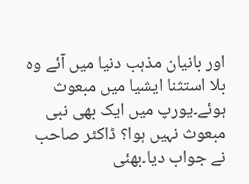اور بانیان مذہب دنیا میں آئے وہ بلا استثنا ایشیا میں مبعوث ہوئے۔یورپ میں ایک بھی نبی مبعوث نہیں ہوا؟ ڈاکٹر صاحب نے جواب دیا۔بھئی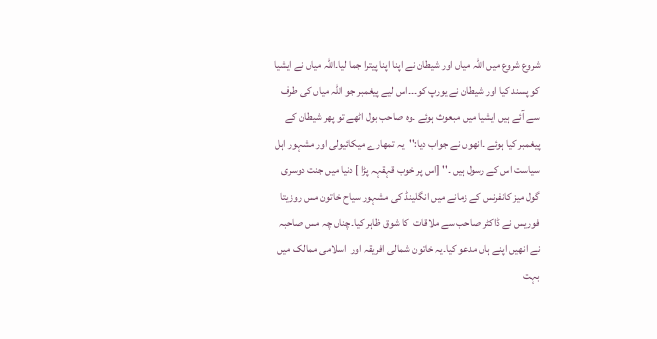شروع شروع میں اللہ میاں اور شیطان نے اپنا اپنا پیترا جما لیا۔اللہ میاں نے ایشیا کو پسند کیا اور شیطان نے یورپ کو۔۔۔اس لیے پیغمبر جو اللہ میاں کی طرف سے آئے ہیں ایشیا میں مبعوث ہوئے ۔وہ صاحب بول اٹھے تو پھر شیطان کے پیغمبر کیا ہوئے ۔انھوں نے جواب دیا:''یہ تمھارے میکائیولی اور مشہور اہل سیاست اس کے رسول ہیں ۔'' [اس پر خوب قہقہہ پڑا ] دنیا میں جنت دوسری گول میز کانفرنس کے زمانے میں انگلینڈ کی مشہور سیاح خاتون مس روزیتا فوریس نے ڈاکٹر صاحب سے ملاقات  کا شوق ظاہر کیا۔چناں چہ مس صاحبہ نے انھیں اپنے ہاں مدعو کیا۔یہ خاتون شمالی افریقہ اور  اسلامی ممالک میں بہت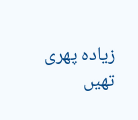زیادہ پھری تھیں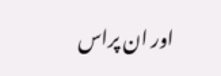اور ان پراس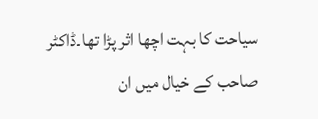سیاحت کا بہت اچھا اثر پڑا تھا۔ڈاکٹر صاحب کے خیال میں ان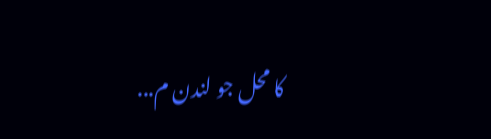کا محل جو لندن م...